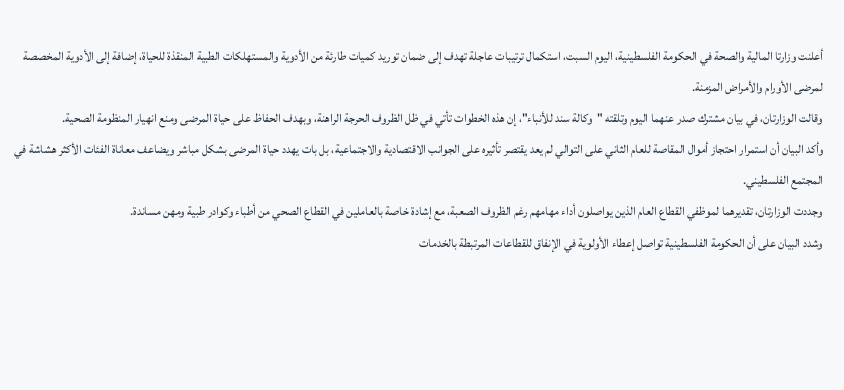أعلنت وزارتا المالية والصحة في الحكومة الفلسطينية، اليوم السبت، استكمال ترتيبات عاجلة تهدف إلى ضمان توريد كميات طارئة من الأدوية والمستهلكات الطبية المنقذة للحياة، إضافة إلى الأدوية المخصصة لمرضى الأورام والأمراض المزمنة.
وقالت الوزارتان، في بيان مشترك صدر عنهما اليوم وتلقته "وكالة سند للأنباء"، إن هذه الخطوات تأتي في ظل الظروف الحرجة الراهنة، وبهدف الحفاظ على حياة المرضى ومنع انهيار المنظومة الصحية.
وأكد البيان أن استمرار احتجاز أموال المقاصة للعام الثاني على التوالي لم يعد يقتصر تأثيره على الجوانب الاقتصادية والاجتماعية، بل بات يهدد حياة المرضى بشكل مباشر ويضاعف معاناة الفئات الأكثر هشاشة في المجتمع الفلسطيني.
وجددت الوزارتان، تقديرهما لموظفي القطاع العام الذين يواصلون أداء مهامهم رغم الظروف الصعبة، مع إشادة خاصة بالعاملين في القطاع الصحي من أطباء وكوادر طبية ومهن مساندة.
وشدد البيان على أن الحكومة الفلسطينية تواصل إعطاء الأولوية في الإنفاق للقطاعات المرتبطة بالخدمات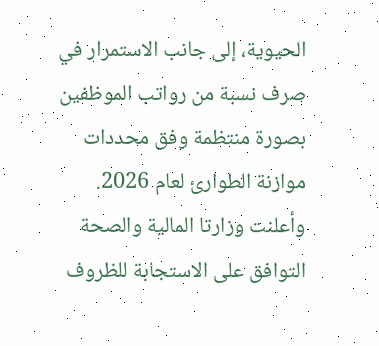الحيوية، إلى جانب الاستمرار في صرف نسبة من رواتب الموظفين بصورة منتظمة وفق محددات موازنة الطوارئ لعام 2026.
وأعلنت وزارتا المالية والصحة التوافق على الاستجابة للظروف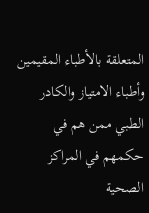المتعلقة بالأطباء المقيمين وأطباء الامتياز والكادر الطبي ممن هم في حكمهم في المراكز الصحية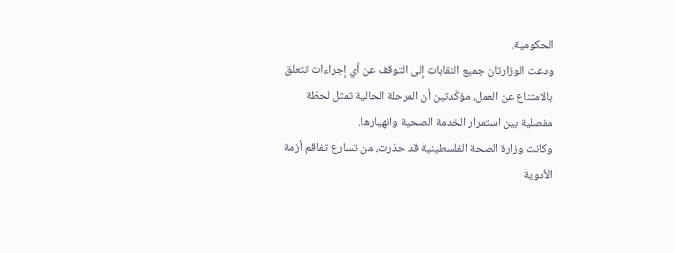الحكومية.
ودعت الوزارتان جميع النقابات إلى التوقف عن أي إجراءات تتعلق بالامتناع عن العمل، مؤكّدتين أن المرحلة الحالية تمثل لحظة مفصلية بين استمرار الخدمة الصحية وانهيارها.
وكانت وزارة الصحة الفلسطينية قد حذرت، من تسارع تفاقم أزمة الأدوية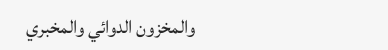والمخزون الدوائي والمخبري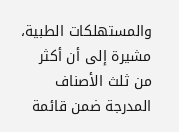والمستهلكات الطبية، مشيرة إلى أن أكثر من ثلث الأصناف المدرجة ضمن قائمة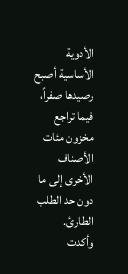الأدوية الأساسية أصبح رصيدها صفراً، فيما تراجع مخزون مئات الأصناف الأخرى إلى ما دون حد الطلب الطارئ.
وأكدت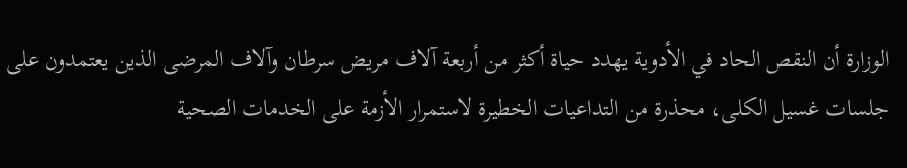الوزارة أن النقص الحاد في الأدوية يهدد حياة أكثر من أربعة آلاف مريض سرطان وآلاف المرضى الذين يعتمدون على جلسات غسيل الكلى، محذرة من التداعيات الخطيرة لاستمرار الأزمة على الخدمات الصحية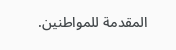المقدمة للمواطنين.